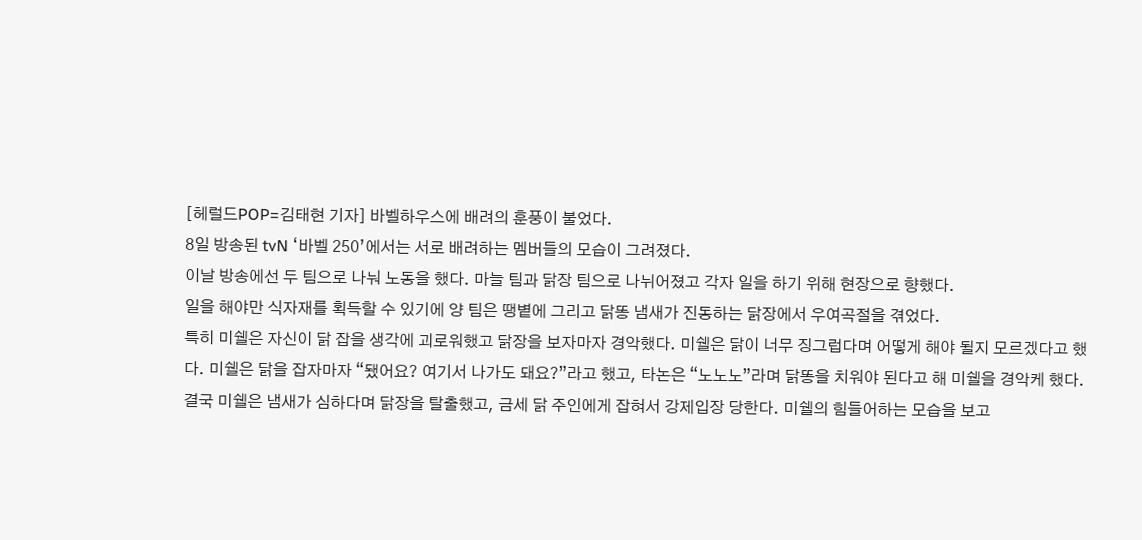[헤럴드POP=김태현 기자] 바벨하우스에 배려의 훈풍이 불었다.
8일 방송된 tvN ‘바벨 250’에서는 서로 배려하는 멤버들의 모습이 그려졌다.
이날 방송에선 두 팀으로 나눠 노동을 했다. 마늘 팀과 닭장 팀으로 나뉘어졌고 각자 일을 하기 위해 현장으로 향했다.
일을 해야만 식자재를 획득할 수 있기에 양 팀은 땡볕에 그리고 닭똥 냄새가 진동하는 닭장에서 우여곡절을 겪었다.
특히 미쉘은 자신이 닭 잡을 생각에 괴로워했고 닭장을 보자마자 경악했다. 미쉘은 닭이 너무 징그럽다며 어떻게 해야 될지 모르겠다고 했다. 미쉘은 닭을 잡자마자 “됐어요? 여기서 나가도 돼요?”라고 했고, 타논은 “노노노”라며 닭똥을 치워야 된다고 해 미쉘을 경악케 했다.
결국 미쉘은 냄새가 심하다며 닭장을 탈출했고, 금세 닭 주인에게 잡혀서 강제입장 당한다. 미쉘의 힘들어하는 모습을 보고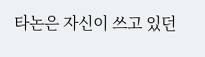타논은 자신이 쓰고 있던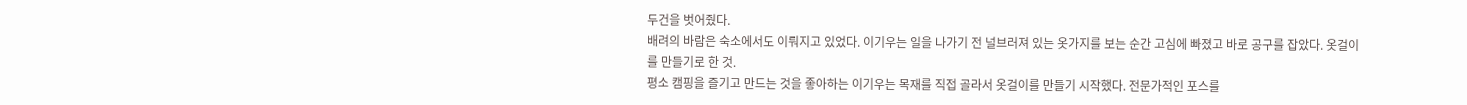두건을 벗어줬다.
배려의 바람은 숙소에서도 이뤄지고 있었다. 이기우는 일을 나가기 전 널브러져 있는 옷가지를 보는 순간 고심에 빠졌고 바로 공구를 잡았다. 옷걸이를 만들기로 한 것.
평소 캠핑을 즐기고 만드는 것을 좋아하는 이기우는 목재를 직접 골라서 옷걸이를 만들기 시작했다. 전문가적인 포스를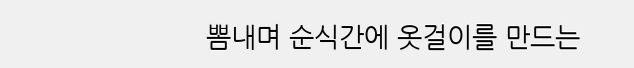뽐내며 순식간에 옷걸이를 만드는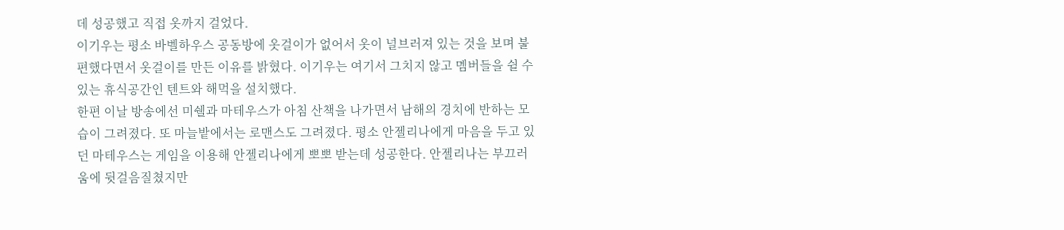데 성공했고 직접 옷까지 걸었다.
이기우는 평소 바벨하우스 공동방에 옷걸이가 없어서 옷이 널브러져 있는 것을 보며 불편했다면서 옷걸이를 만든 이유를 밝혔다. 이기우는 여기서 그치지 않고 멤버들을 쉴 수 있는 휴식공간인 텐트와 해먹을 설치했다.
한편 이날 방송에선 미쉘과 마테우스가 아침 산책을 나가면서 남해의 경치에 반하는 모습이 그려졌다. 또 마늘밭에서는 로맨스도 그려졌다. 평소 안젤리나에게 마음을 두고 있던 마테우스는 게임을 이용해 안젤리나에게 뽀뽀 받는데 성공한다. 안젤리나는 부끄러움에 뒷걸음질쳤지만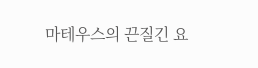마테우스의 끈질긴 요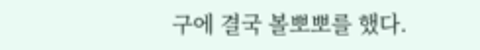구에 결국 볼뽀뽀를 했다.